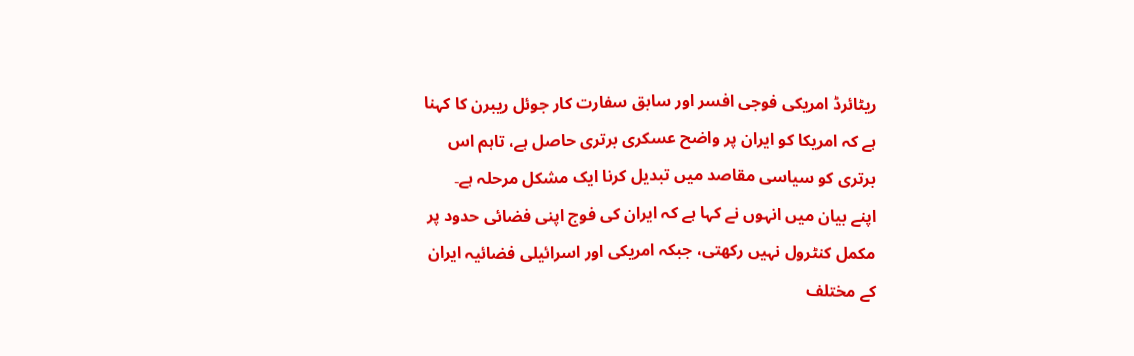ریٹائرڈ امریکی فوجی افسر اور سابق سفارت کار جوئل ریبرن کا کہنا ہے کہ امریکا کو ایران پر واضح عسکری برتری حاصل ہے، تاہم اس برتری کو سیاسی مقاصد میں تبدیل کرنا ایک مشکل مرحلہ ہے۔
اپنے بیان میں انہوں نے کہا ہے کہ ایران کی فوج اپنی فضائی حدود پر مکمل کنٹرول نہیں رکھتی، جبکہ امریکی اور اسرائیلی فضائیہ ایران کے مختلف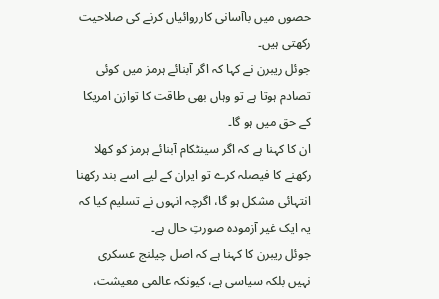حصوں میں باآسانی کارروائیاں کرنے کی صلاحیت رکھتی ہیں۔
جوئل ریبرن نے کہا کہ اگر آبنائے ہرمز میں کوئی تصادم ہوتا ہے تو وہاں بھی طاقت کا توازن امریکا کے حق میں ہو گا۔
ان کا کہنا ہے کہ اگر سینٹکام آبنائے ہرمز کو کھلا رکھنے کا فیصلہ کرے تو ایران کے لیے اسے بند رکھنا انتہائی مشکل ہو گا، اگرچہ انہوں نے تسلیم کیا کہ یہ ایک غیر آزمودہ صورتِ حال ہے۔
جوئل ریبرن کا کہنا ہے کہ اصل چیلنج عسکری نہیں بلکہ سیاسی ہے، کیونکہ عالمی معیشت،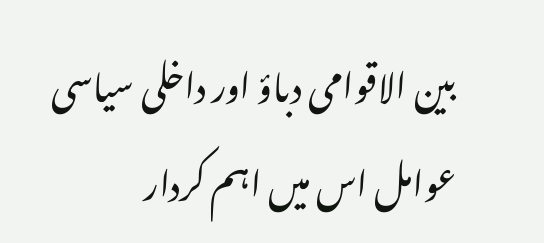بین الاقوامی دباؤ اور داخلی سیاسی عوامل اس میں اہم کردار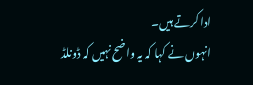ادا کرتے ہیں۔
انہوں نے کہا کہ یہ واضح نہیں کہ ڈونلڈ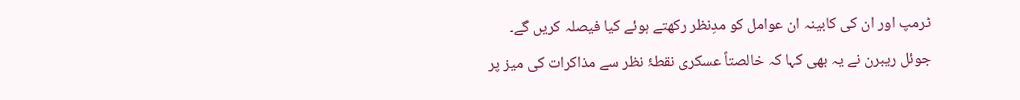ٹرمپ اور ان کی کابینہ ان عوامل کو مدِنظر رکھتے ہوئے کیا فیصلہ کریں گے۔
جوئل ریبرن نے یہ بھی کہا کہ خالصتاً عسکری نقطۂ نظر سے مذاکرات کی میز پر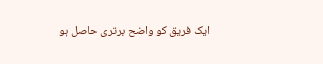ایک فریق کو واضح برتری حاصل ہو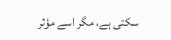سکتی ہے، مگر اسے مؤثر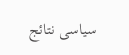سیاسی نتائج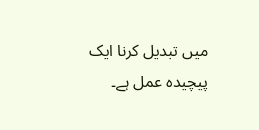میں تبدیل کرنا ایک پیچیدہ عمل ہے۔